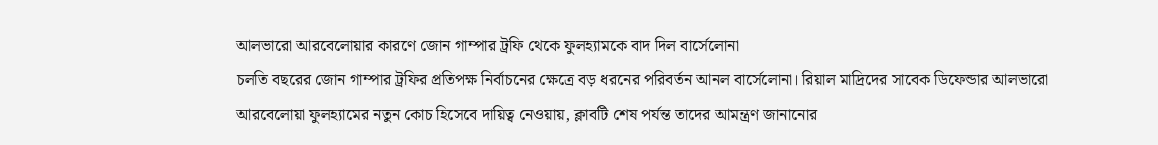আলভারো আরবেলোয়ার কারণে জোন গাম্পার ট্রফি থেকে ফুলহ্যামকে বাদ দিল বার্সেলোনা
চলতি বছরের জোন গাম্পার ট্রফির প্রতিপক্ষ নির্বাচনের ক্ষেত্রে বড় ধরনের পরিবর্তন আনল বার্সেলোনা। রিয়াল মাদ্রিদের সাবেক ডিফেন্ডার আলভারো আরবেলোয়া ফুলহ্যামের নতুন কোচ হিসেবে দায়িত্ব নেওয়ায়, ক্লাবটি শেষ পর্যন্ত তাদের আমন্ত্রণ জানানোর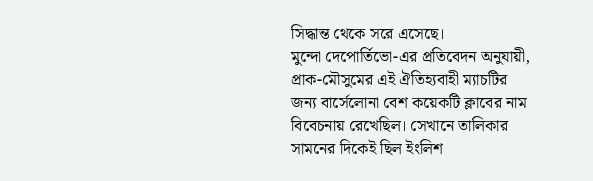সিদ্ধান্ত থেকে সরে এসেছে।
মুন্দো দেপোর্তিভো-এর প্রতিবেদন অনুযায়ী, প্রাক-মৌসুমের এই ঐতিহ্যবাহী ম্যাচটির জন্য বার্সেলোনা বেশ কয়েকটি ক্লাবের নাম বিবেচনায় রেখেছিল। সেখানে তালিকার সামনের দিকেই ছিল ইংলিশ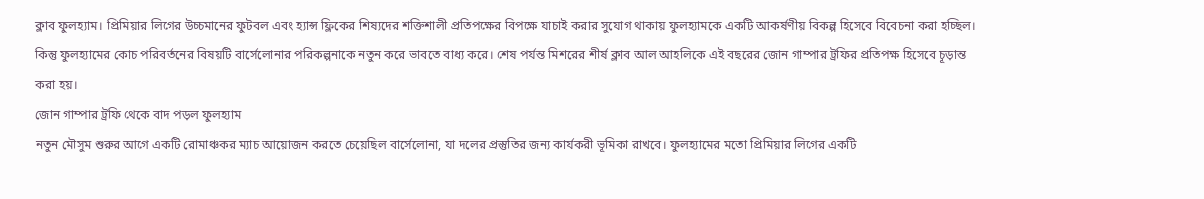ক্লাব ফুলহ্যাম। প্রিমিয়ার লিগের উচ্চমানের ফুটবল এবং হ্যান্স ফ্লিকের শিষ্যদের শক্তিশালী প্রতিপক্ষের বিপক্ষে যাচাই করার সুযোগ থাকায় ফুলহ্যামকে একটি আকর্ষণীয় বিকল্প হিসেবে বিবেচনা করা হচ্ছিল।
কিন্তু ফুলহ্যামের কোচ পরিবর্তনের বিষয়টি বার্সেলোনার পরিকল্পনাকে নতুন করে ভাবতে বাধ্য করে। শেষ পর্যন্ত মিশরের শীর্ষ ক্লাব আল আহলিকে এই বছরের জোন গাম্পার ট্রফির প্রতিপক্ষ হিসেবে চূড়ান্ত করা হয়।
জোন গাম্পার ট্রফি থেকে বাদ পড়ল ফুলহ্যাম
নতুন মৌসুম শুরুর আগে একটি রোমাঞ্চকর ম্যাচ আয়োজন করতে চেয়েছিল বার্সেলোনা, যা দলের প্রস্তুতির জন্য কার্যকরী ভূমিকা রাখবে। ফুলহ্যামের মতো প্রিমিয়ার লিগের একটি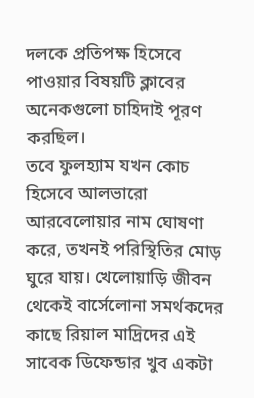দলকে প্রতিপক্ষ হিসেবে পাওয়ার বিষয়টি ক্লাবের অনেকগুলো চাহিদাই পূরণ করছিল।
তবে ফুলহ্যাম যখন কোচ হিসেবে আলভারো আরবেলোয়ার নাম ঘোষণা করে, তখনই পরিস্থিতির মোড় ঘুরে যায়। খেলোয়াড়ি জীবন থেকেই বার্সেলোনা সমর্থকদের কাছে রিয়াল মাদ্রিদের এই সাবেক ডিফেন্ডার খুব একটা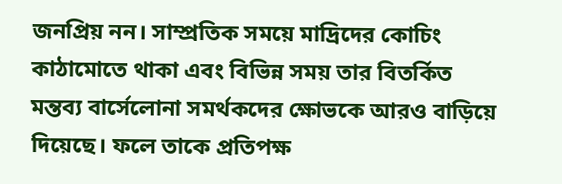জনপ্রিয় নন। সাম্প্রতিক সময়ে মাদ্রিদের কোচিং কাঠামোতে থাকা এবং বিভিন্ন সময় তার বিতর্কিত মন্তব্য বার্সেলোনা সমর্থকদের ক্ষোভকে আরও বাড়িয়ে দিয়েছে। ফলে তাকে প্রতিপক্ষ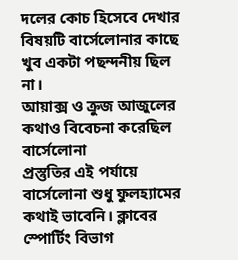দলের কোচ হিসেবে দেখার বিষয়টি বার্সেলোনার কাছে খুব একটা পছন্দনীয় ছিল না।
আয়াক্স ও ক্রুজ আজুলের কথাও বিবেচনা করেছিল বার্সেলোনা
প্রস্তুতির এই পর্যায়ে বার্সেলোনা শুধু ফুলহ্যামের কথাই ভাবেনি। ক্লাবের স্পোর্টিং বিভাগ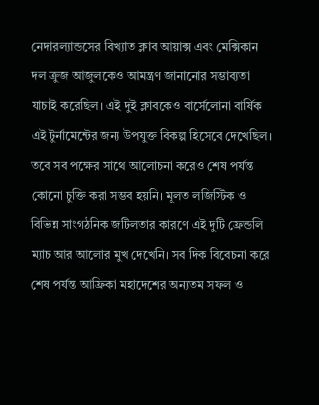নেদারল্যান্ডসের বিখ্যাত ক্লাব আয়াক্স এবং মেক্সিকান দল ক্রুজ আজুলকেও আমন্ত্রণ জানানোর সম্ভাব্যতা যাচাই করেছিল। এই দুই ক্লাবকেও বার্সেলোনা বার্ষিক এই টুর্নামেন্টের জন্য উপযুক্ত বিকল্প হিসেবে দেখেছিল।
তবে সব পক্ষের সাথে আলোচনা করেও শেষ পর্যন্ত কোনো চুক্তি করা সম্ভব হয়নি। মূলত লজিস্টিক ও বিভিন্ন সাংগঠনিক জটিলতার কারণে এই দুটি ফ্রেন্ডলি ম্যাচ আর আলোর মুখ দেখেনি। সব দিক বিবেচনা করে শেষ পর্যন্ত আফ্রিকা মহাদেশের অন্যতম সফল ও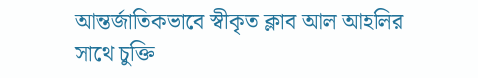আন্তর্জাতিকভাবে স্বীকৃত ক্লাব আল আহলির সাথে চুক্তি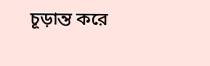চূড়ান্ত করে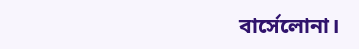বার্সেলোনা।